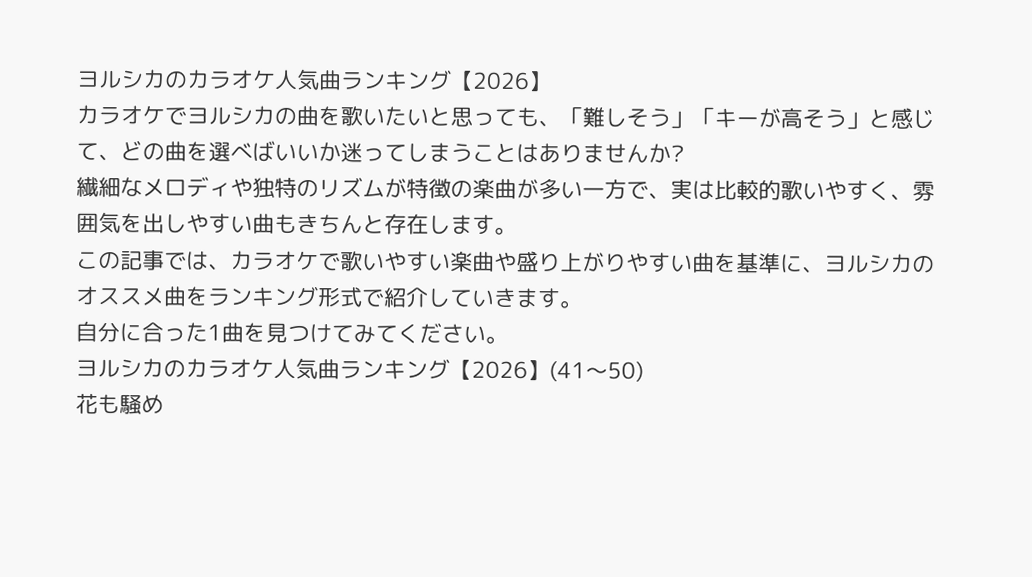ヨルシカのカラオケ人気曲ランキング【2026】
カラオケでヨルシカの曲を歌いたいと思っても、「難しそう」「キーが高そう」と感じて、どの曲を選べばいいか迷ってしまうことはありませんか?
繊細なメロディや独特のリズムが特徴の楽曲が多い一方で、実は比較的歌いやすく、雰囲気を出しやすい曲もきちんと存在します。
この記事では、カラオケで歌いやすい楽曲や盛り上がりやすい曲を基準に、ヨルシカのオススメ曲をランキング形式で紹介していきます。
自分に合った1曲を見つけてみてください。
ヨルシカのカラオケ人気曲ランキング【2026】(41〜50)
花も騒め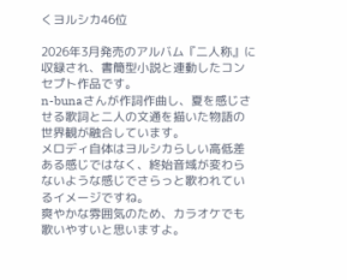くヨルシカ46位

2026年3月発売のアルバム『二人称』に収録され、書簡型小説と連動したコンセプト作品です。
n-bunaさんが作詞作曲し、夏を感じさせる歌詞と二人の文通を描いた物語の世界観が融合しています。
メロディ自体はヨルシカらしい高低差ある感じではなく、終始音域が変わらないような感じでさらっと歌われているイメージですね。
爽やかな雰囲気のため、カラオケでも歌いやすいと思いますよ。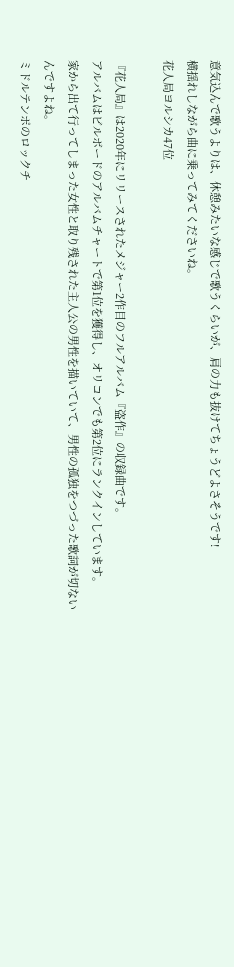意気込んで歌うよりは、休憩みたいな感じで歌うくらいが、肩の力も抜けてちょうどよさそうです!
横揺れしながら曲に乗ってみてくださいね。
花人局ヨルシカ47位

『花人局』は2020年にリリースされたメジャー2作目のフルアルバム『盗作』の収録曲です。
アルバムはビルボードのアルバムチャートで第1位を獲得し、オリコンでも第2位にランクインしています。
家から出て行ってしまった女性と取り残された主人公の男性を描いていて、男性の孤独をつづった歌詞が切ないんですよね。
ミドルテンポのロックチ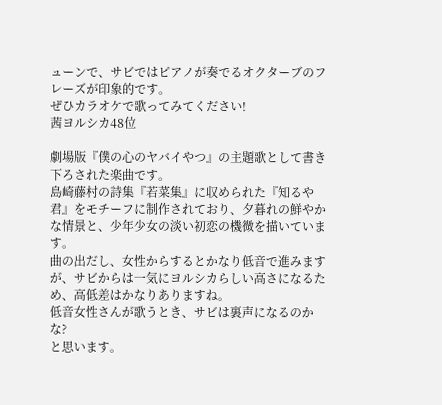ューンで、サビではピアノが奏でるオクターブのフレーズが印象的です。
ぜひカラオケで歌ってみてください!
茜ヨルシカ48位

劇場版『僕の心のヤバイやつ』の主題歌として書き下ろされた楽曲です。
島崎藤村の詩集『若菜集』に収められた『知るや君』をモチーフに制作されており、夕暮れの鮮やかな情景と、少年少女の淡い初恋の機微を描いています。
曲の出だし、女性からするとかなり低音で進みますが、サビからは一気にヨルシカらしい高さになるため、高低差はかなりありますね。
低音女性さんが歌うとき、サビは裏声になるのかな?
と思います。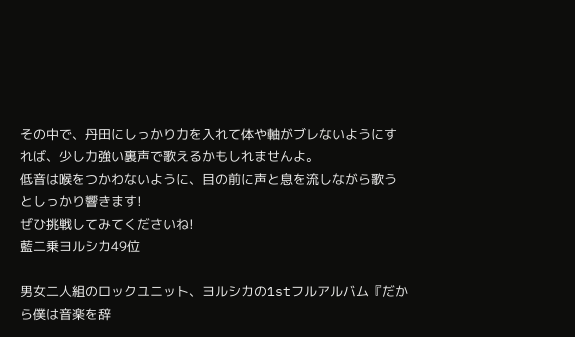その中で、丹田にしっかり力を入れて体や軸がブレないようにすれば、少し力強い裏声で歌えるかもしれませんよ。
低音は喉をつかわないように、目の前に声と息を流しながら歌うとしっかり響きます!
ぜひ挑戦してみてくださいね!
藍二乗ヨルシカ49位

男女二人組のロックユニット、ヨルシカの1stフルアルバム『だから僕は音楽を辞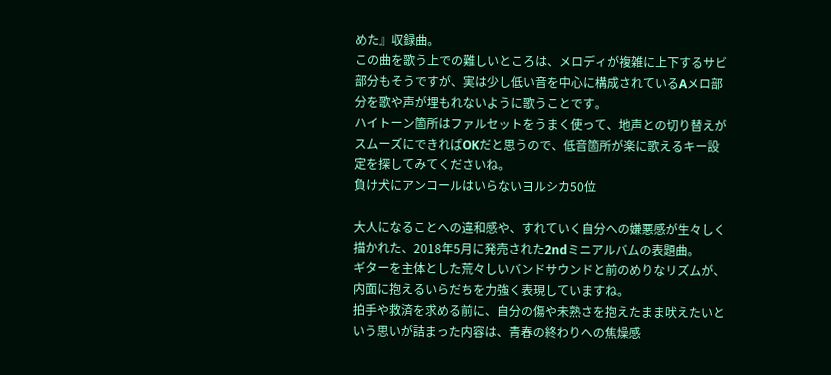めた』収録曲。
この曲を歌う上での難しいところは、メロディが複雑に上下するサビ部分もそうですが、実は少し低い音を中心に構成されているAメロ部分を歌や声が埋もれないように歌うことです。
ハイトーン箇所はファルセットをうまく使って、地声との切り替えがスムーズにできればOKだと思うので、低音箇所が楽に歌えるキー設定を探してみてくださいね。
負け犬にアンコールはいらないヨルシカ50位

大人になることへの違和感や、すれていく自分への嫌悪感が生々しく描かれた、2018年5月に発売された2ndミニアルバムの表題曲。
ギターを主体とした荒々しいバンドサウンドと前のめりなリズムが、内面に抱えるいらだちを力強く表現していますね。
拍手や救済を求める前に、自分の傷や未熟さを抱えたまま吠えたいという思いが詰まった内容は、青春の終わりへの焦燥感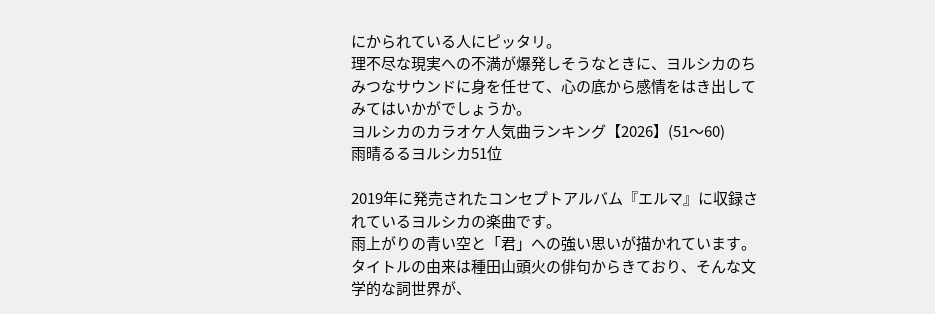にかられている人にピッタリ。
理不尽な現実への不満が爆発しそうなときに、ヨルシカのちみつなサウンドに身を任せて、心の底から感情をはき出してみてはいかがでしょうか。
ヨルシカのカラオケ人気曲ランキング【2026】(51〜60)
雨晴るるヨルシカ51位

2019年に発売されたコンセプトアルバム『エルマ』に収録されているヨルシカの楽曲です。
雨上がりの青い空と「君」への強い思いが描かれています。
タイトルの由来は種田山頭火の俳句からきており、そんな文学的な詞世界が、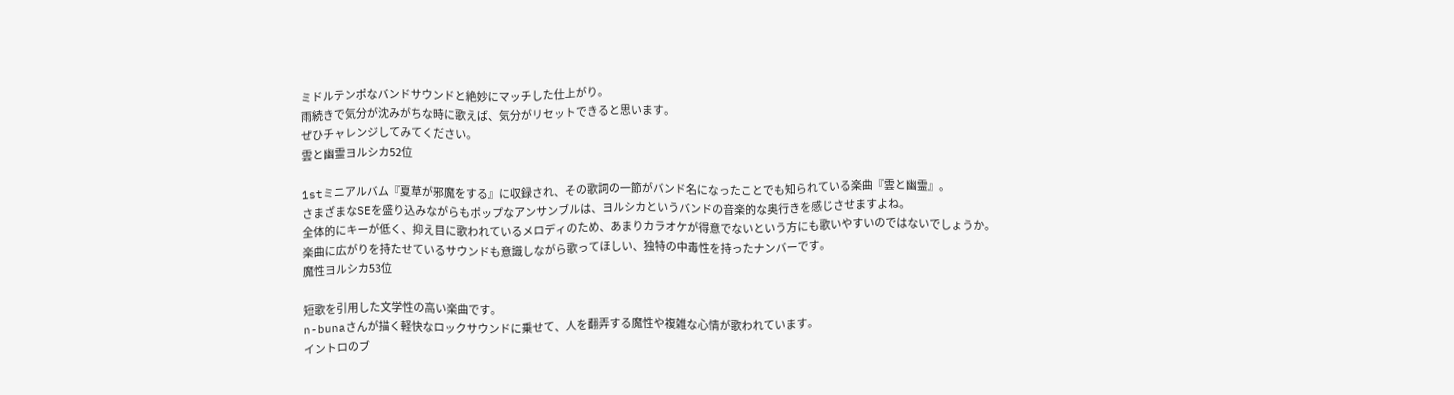ミドルテンポなバンドサウンドと絶妙にマッチした仕上がり。
雨続きで気分が沈みがちな時に歌えば、気分がリセットできると思います。
ぜひチャレンジしてみてください。
雲と幽霊ヨルシカ52位

1stミニアルバム『夏草が邪魔をする』に収録され、その歌詞の一節がバンド名になったことでも知られている楽曲『雲と幽霊』。
さまざまなSEを盛り込みながらもポップなアンサンブルは、ヨルシカというバンドの音楽的な奥行きを感じさせますよね。
全体的にキーが低く、抑え目に歌われているメロディのため、あまりカラオケが得意でないという方にも歌いやすいのではないでしょうか。
楽曲に広がりを持たせているサウンドも意識しながら歌ってほしい、独特の中毒性を持ったナンバーです。
魔性ヨルシカ53位

短歌を引用した文学性の高い楽曲です。
n-bunaさんが描く軽快なロックサウンドに乗せて、人を翻弄する魔性や複雑な心情が歌われています。
イントロのブ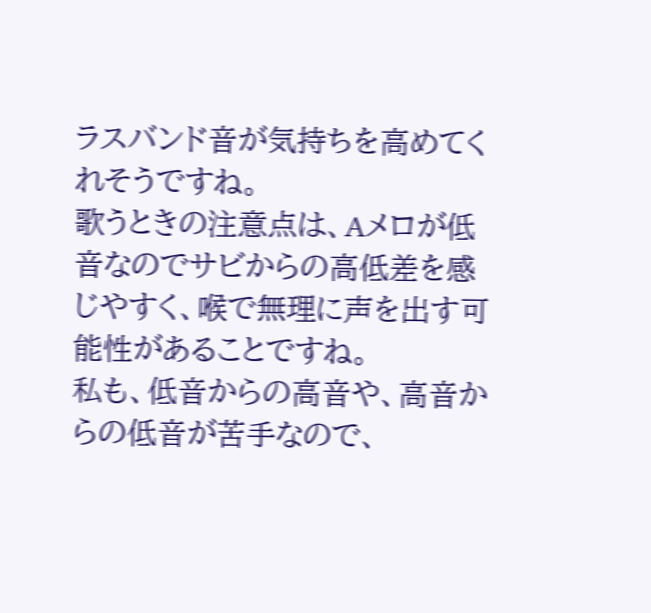ラスバンド音が気持ちを高めてくれそうですね。
歌うときの注意点は、Aメロが低音なのでサビからの高低差を感じやすく、喉で無理に声を出す可能性があることですね。
私も、低音からの高音や、高音からの低音が苦手なので、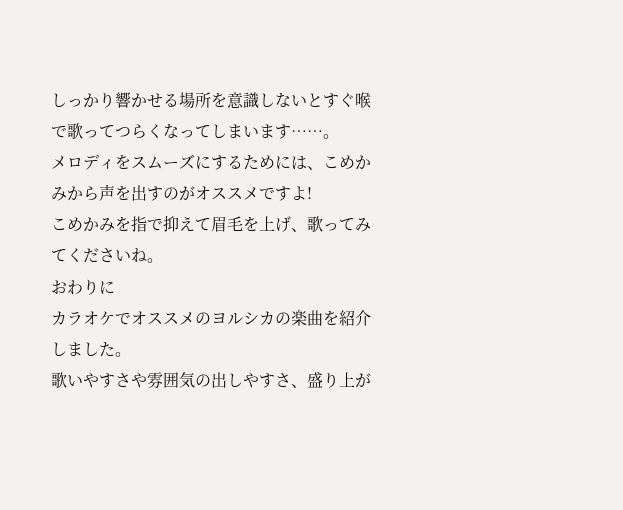しっかり響かせる場所を意識しないとすぐ喉で歌ってつらくなってしまいます……。
メロディをスムーズにするためには、こめかみから声を出すのがオススメですよ!
こめかみを指で抑えて眉毛を上げ、歌ってみてくださいね。
おわりに
カラオケでオススメのヨルシカの楽曲を紹介しました。
歌いやすさや雰囲気の出しやすさ、盛り上が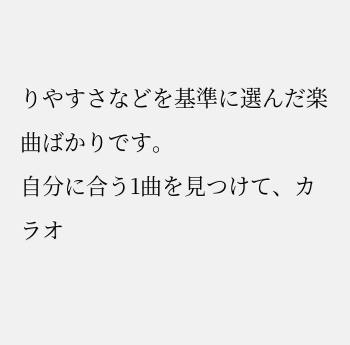りやすさなどを基準に選んだ楽曲ばかりです。
自分に合う1曲を見つけて、カラオ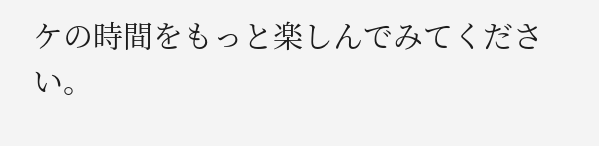ケの時間をもっと楽しんでみてください。